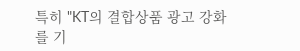특히 "KT의 결합상품 광고 강화를 기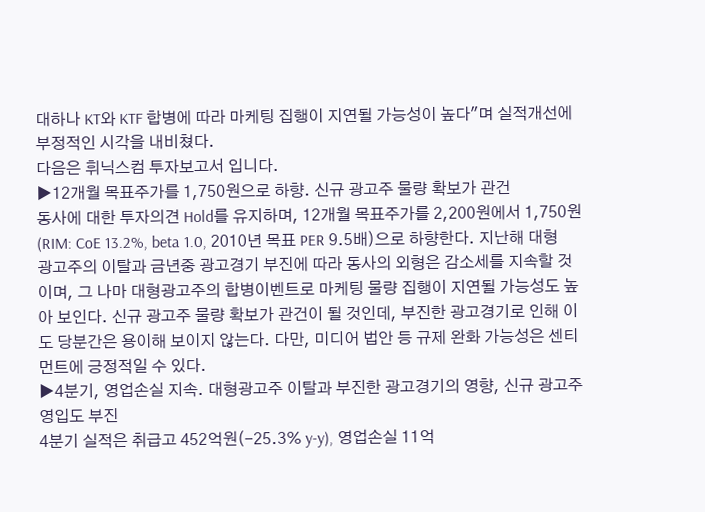대하나 KT와 KTF 합병에 따라 마케팅 집행이 지연될 가능성이 높다"며 실적개선에 부정적인 시각을 내비쳤다.
다음은 휘닉스컴 투자보고서 입니다.
▶12개월 목표주가를 1,750원으로 하향. 신규 광고주 물량 확보가 관건
동사에 대한 투자의견 Hold를 유지하며, 12개월 목표주가를 2,200원에서 1,750원(RIM: CoE 13.2%, beta 1.0, 2010년 목표 PER 9.5배)으로 하향한다. 지난해 대형광고주의 이탈과 금년중 광고경기 부진에 따라 동사의 외형은 감소세를 지속할 것이며, 그 나마 대형광고주의 합병이벤트로 마케팅 물량 집행이 지연될 가능성도 높아 보인다. 신규 광고주 물량 확보가 관건이 될 것인데, 부진한 광고경기로 인해 이도 당분간은 용이해 보이지 않는다. 다만, 미디어 법안 등 규제 완화 가능성은 센티먼트에 긍정적일 수 있다.
▶4분기, 영업손실 지속. 대형광고주 이탈과 부진한 광고경기의 영향, 신규 광고주 영입도 부진
4분기 실적은 취급고 452억원(-25.3% y-y), 영업손실 11억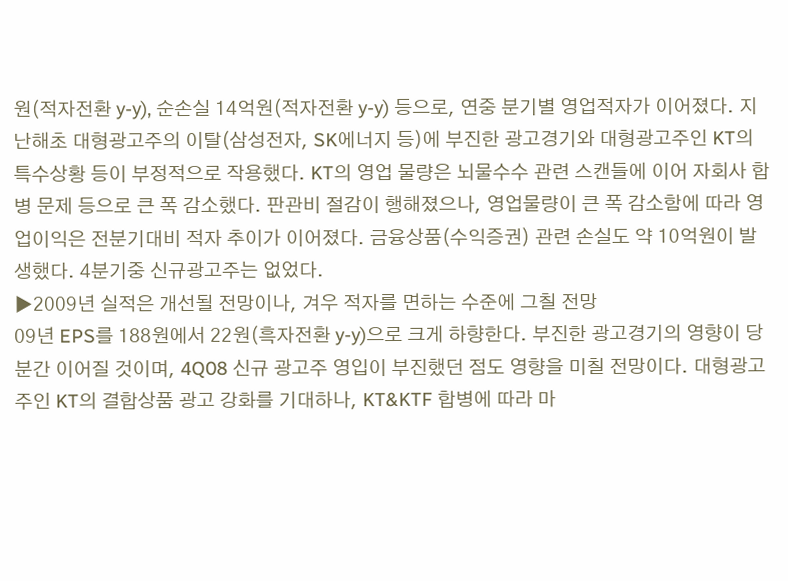원(적자전환 y-y), 순손실 14억원(적자전환 y-y) 등으로, 연중 분기별 영업적자가 이어졌다. 지난해초 대형광고주의 이탈(삼성전자, SK에너지 등)에 부진한 광고경기와 대형광고주인 KT의 특수상황 등이 부정적으로 작용했다. KT의 영업 물량은 뇌물수수 관련 스캔들에 이어 자회사 합병 문제 등으로 큰 폭 감소했다. 판관비 절감이 행해졌으나, 영업물량이 큰 폭 감소함에 따라 영업이익은 전분기대비 적자 추이가 이어졌다. 금융상품(수익증권) 관련 손실도 약 10억원이 발생했다. 4분기중 신규광고주는 없었다.
▶2009년 실적은 개선될 전망이나, 겨우 적자를 면하는 수준에 그칠 전망
09년 EPS를 188원에서 22원(흑자전환 y-y)으로 크게 하향한다. 부진한 광고경기의 영향이 당분간 이어질 것이며, 4Q08 신규 광고주 영입이 부진했던 점도 영향을 미칠 전망이다. 대형광고주인 KT의 결합상품 광고 강화를 기대하나, KT&KTF 합병에 따라 마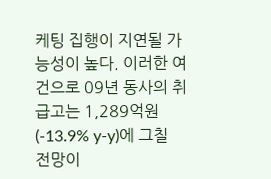케팅 집행이 지연될 가능성이 높다. 이러한 여건으로 09년 동사의 취급고는 1,289억원(-13.9% y-y)에 그칠 전망이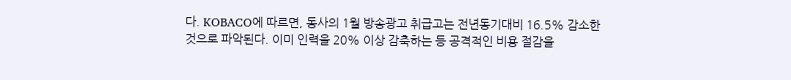다. KOBACO에 따르면, 동사의 1월 방송광고 취급고는 전년동기대비 16.5% 감소한 것으로 파악된다. 이미 인력을 20% 이상 감축하는 등 공격적인 비용 절감을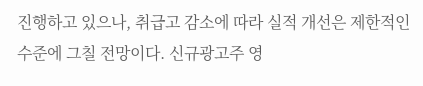진행하고 있으나, 취급고 감소에 따라 실적 개선은 제한적인 수준에 그칠 전망이다. 신규광고주 영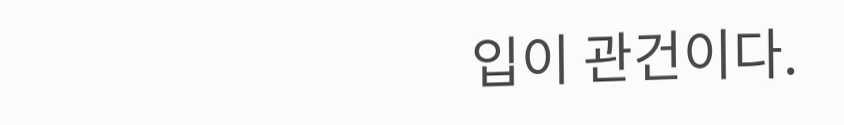입이 관건이다.